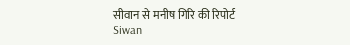सीवान से मनीष गिरि की रिपोर्ट
Siwan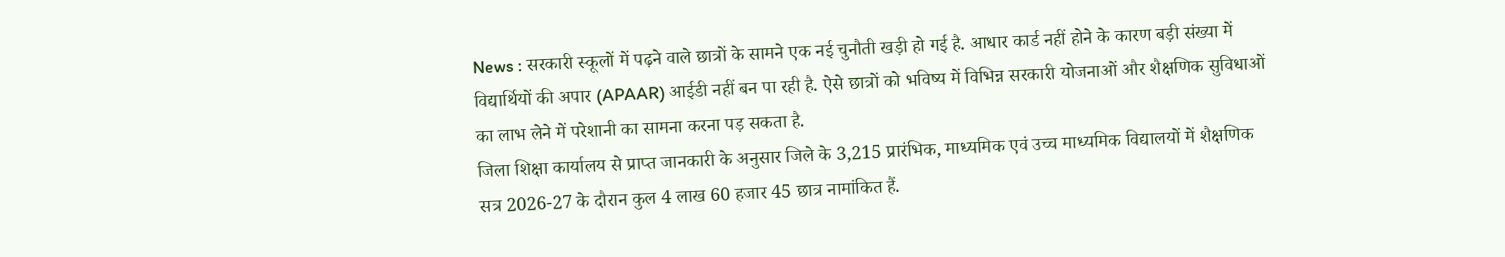News : सरकारी स्कूलों में पढ़ने वाले छात्रों के सामने एक नई चुनौती खड़ी हो गई है. आधार कार्ड नहीं होने के कारण बड़ी संख्या में विद्यार्थियों की अपार (APAAR) आईडी नहीं बन पा रही है. ऐसे छात्रों को भविष्य में विभिन्न सरकारी योजनाओं और शैक्षणिक सुविधाओं का लाभ लेने में परेशानी का सामना करना पड़ सकता है.
जिला शिक्षा कार्यालय से प्राप्त जानकारी के अनुसार जिले के 3,215 प्रारंभिक, माध्यमिक एवं उच्च माध्यमिक विद्यालयों में शैक्षणिक सत्र 2026-27 के दौरान कुल 4 लाख 60 हजार 45 छात्र नामांकित हैं.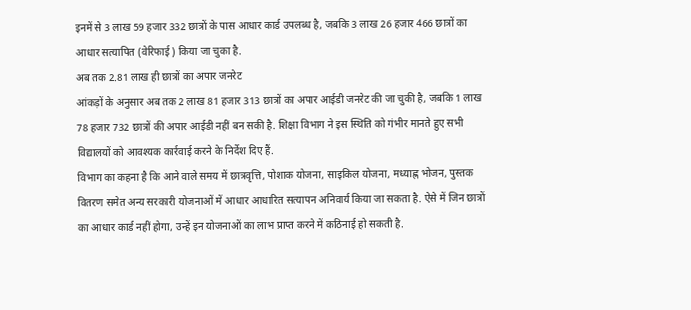इनमें से 3 लाख 59 हजार 332 छात्रों के पास आधार कार्ड उपलब्ध है, जबकि 3 लाख 26 हजार 466 छात्रों का आधार सत्यापित (वेरिफाई) किया जा चुका है.
अब तक 2.81 लाख ही छात्रों का अपार जनरेट
आंकड़ों के अनुसार अब तक 2 लाख 81 हजार 313 छात्रों का अपार आईडी जनरेट की जा चुकी है, जबकि 1 लाख 78 हजार 732 छात्रों की अपार आईडी नहीं बन सकी है. शिक्षा विभाग ने इस स्थिति को गंभीर मानते हुए सभी विद्यालयों को आवश्यक कार्रवाई करने के निर्देश दिए हैं.
विभाग का कहना है कि आने वाले समय में छात्रवृत्ति, पोशाक योजना, साइकिल योजना, मध्याह्न भोजन, पुस्तक वितरण समेत अन्य सरकारी योजनाओं में आधार आधारित सत्यापन अनिवार्य किया जा सकता है. ऐसे में जिन छात्रों का आधार कार्ड नहीं होगा, उन्हें इन योजनाओं का लाभ प्राप्त करने में कठिनाई हो सकती है.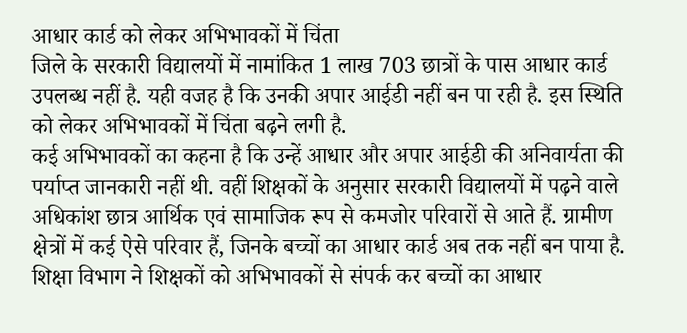आधार कार्ड को लेकर अभिभावकों में चिंता
जिले के सरकारी विद्यालयों में नामांकित 1 लाख 703 छात्रों के पास आधार कार्ड उपलब्ध नहीं है. यही वजह है कि उनकी अपार आईडी नहीं बन पा रही है. इस स्थिति को लेकर अभिभावकों में चिंता बढ़ने लगी है.
कई अभिभावकों का कहना है कि उन्हें आधार और अपार आईडी की अनिवार्यता की पर्याप्त जानकारी नहीं थी. वहीं शिक्षकों के अनुसार सरकारी विद्यालयों में पढ़ने वाले अधिकांश छात्र आर्थिक एवं सामाजिक रूप से कमजोर परिवारों से आते हैं. ग्रामीण क्षेत्रों में कई ऐसे परिवार हैं, जिनके बच्चों का आधार कार्ड अब तक नहीं बन पाया है. शिक्षा विभाग ने शिक्षकों को अभिभावकों से संपर्क कर बच्चों का आधार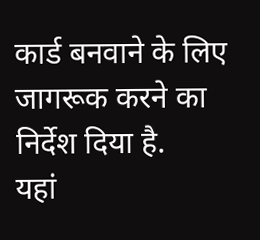कार्ड बनवाने के लिए जागरूक करने का निर्देश दिया है.
यहां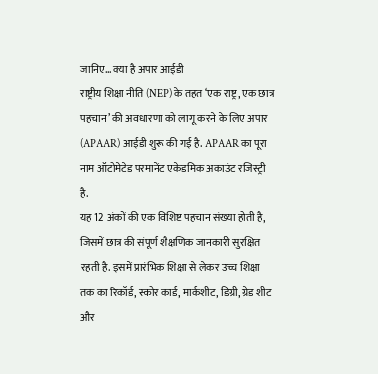जानिए… क्या है अपार आईडी
राष्ट्रीय शिक्षा नीति (NEP) के तहत ‘एक राष्ट्र, एक छात्र पहचान’ की अवधारणा को लागू करने के लिए अपार (APAAR) आईडी शुरू की गई है. APAAR का पूरा नाम ऑटोमेटेड परमानेंट एकेडमिक अकाउंट रजिस्ट्री है.
यह 12 अंकों की एक विशिष्ट पहचान संख्या होती है, जिसमें छात्र की संपूर्ण शैक्षणिक जानकारी सुरक्षित रहती है. इसमें प्रारंभिक शिक्षा से लेकर उच्च शिक्षा तक का रिकॉर्ड, स्कोर कार्ड, मार्कशीट, डिग्री, ग्रेड शीट और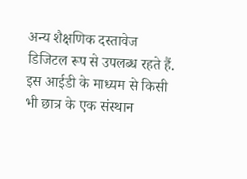अन्य शैक्षणिक दस्तावेज डिजिटल रूप से उपलब्ध रहते हैं.
इस आईडी के माध्यम से किसी भी छात्र के एक संस्थान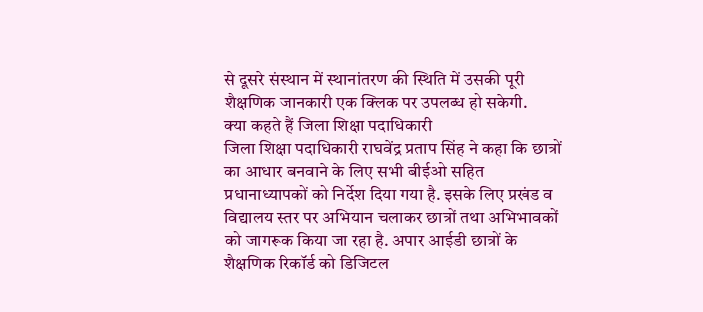से दूसरे संस्थान में स्थानांतरण की स्थिति में उसकी पूरी शैक्षणिक जानकारी एक क्लिक पर उपलब्ध हो सकेगी.
क्या कहते हैं जिला शिक्षा पदाधिकारी
जिला शिक्षा पदाधिकारी राघवेंद्र प्रताप सिंह ने कहा कि छात्रों का आधार बनवाने के लिए सभी बीईओ सहित प्रधानाध्यापकों को निर्देश दिया गया है. इसके लिए प्रखंड व विद्यालय स्तर पर अभियान चलाकर छात्रों तथा अभिभावकों को जागरूक किया जा रहा है. अपार आईडी छात्रों के शैक्षणिक रिकॉर्ड को डिजिटल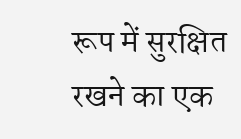रूप में सुरक्षित रखने का एक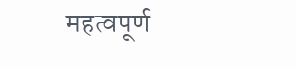महत्वपूर्ण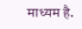माध्यम है.